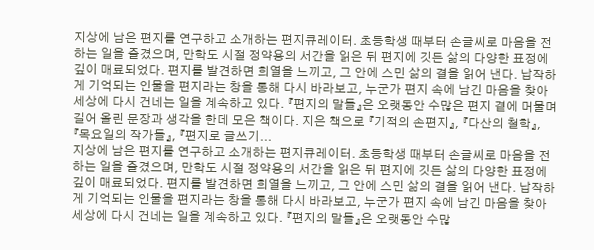지상에 남은 편지를 연구하고 소개하는 편지큐레이터. 초등학생 때부터 손글씨로 마음을 전하는 일을 즐겼으며, 만학도 시절 정약용의 서간을 읽은 뒤 편지에 깃든 삶의 다양한 표정에 깊이 매료되었다. 편지를 발견하면 희열을 느끼고, 그 안에 스민 삶의 결을 읽어 낸다. 납작하게 기억되는 인물을 편지라는 창을 통해 다시 바라보고, 누군가 편지 속에 남긴 마음을 찾아 세상에 다시 건네는 일을 계속하고 있다. 『편지의 말들』은 오랫동안 수많은 편지 곁에 머물며 길어 올린 문장과 생각을 한데 모은 책이다. 지은 책으로 『기적의 손편지』, 『다산의 철학』, 『목요일의 작가들』, 『편지로 글쓰기...
지상에 남은 편지를 연구하고 소개하는 편지큐레이터. 초등학생 때부터 손글씨로 마음을 전하는 일을 즐겼으며, 만학도 시절 정약용의 서간을 읽은 뒤 편지에 깃든 삶의 다양한 표정에 깊이 매료되었다. 편지를 발견하면 희열을 느끼고, 그 안에 스민 삶의 결을 읽어 낸다. 납작하게 기억되는 인물을 편지라는 창을 통해 다시 바라보고, 누군가 편지 속에 남긴 마음을 찾아 세상에 다시 건네는 일을 계속하고 있다. 『편지의 말들』은 오랫동안 수많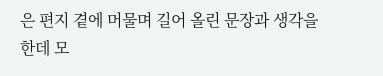은 편지 곁에 머물며 길어 올린 문장과 생각을 한데 모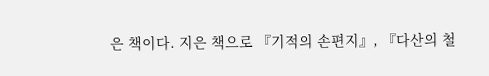은 책이다. 지은 책으로 『기적의 손편지』, 『다산의 철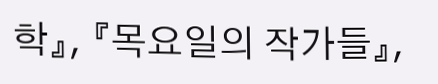학』, 『목요일의 작가들』,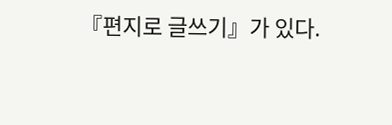『편지로 글쓰기』가 있다.